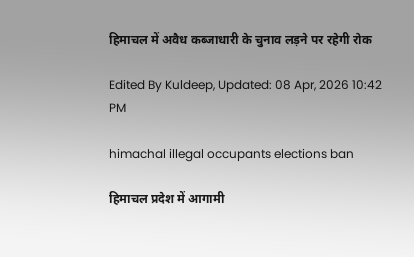हिमाचल में अवैध कब्जाधारी के चुनाव लड़ने पर रहेगी रोक

Edited By Kuldeep, Updated: 08 Apr, 2026 10:42 PM

himachal illegal occupants elections ban

हिमाचल प्रदेश में आगामी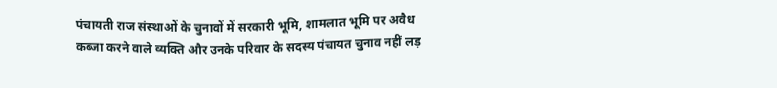पंचायती राज संस्थाओं के चुनावों में सरकारी भूमि, शामलात भूमि पर अवैध कब्जा करने वाले व्यक्ति और उनके परिवार के सदस्य पंचायत चुनाव नहीं लड़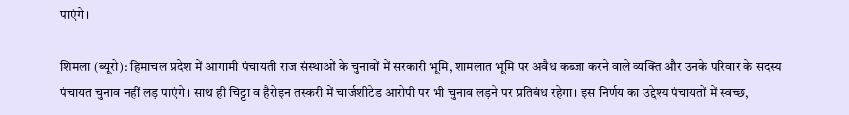पाएंगे।

शिमला (ब्यूरो): हिमाचल प्रदेश में आगामी पंचायती राज संस्थाओं के चुनावों में सरकारी भूमि, शामलात भूमि पर अवैध कब्जा करने वाले व्यक्ति और उनके परिवार के सदस्य पंचायत चुनाव नहीं लड़ पाएंगे। साथ ही चिट्टा व हैरोइन तस्करी में चार्जशीटेड आरोपी पर भी चुनाव लड़ने पर प्रतिबंध रहेगा। इस निर्णय का उद्देश्य पंचायतों में स्वच्छ,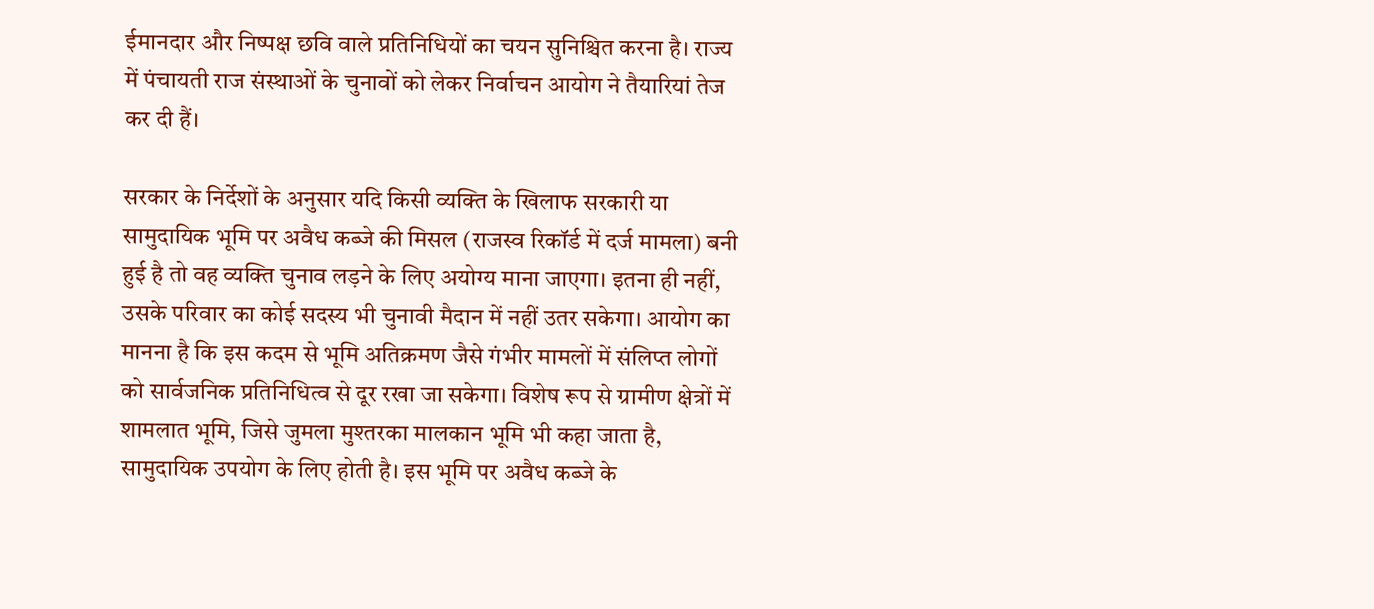ईमानदार और निष्पक्ष छवि वाले प्रतिनिधियों का चयन सुनिश्चित करना है। राज्य में पंचायती राज संस्थाओं के चुनावों को लेकर निर्वाचन आयोग ने तैयारियां तेज कर दी हैं।

सरकार के निर्देशों के अनुसार यदि किसी व्यक्ति के खिलाफ सरकारी या सामुदायिक भूमि पर अवैध कब्जे की मिसल (राजस्व रिकॉर्ड में दर्ज मामला) बनी हुई है तो वह व्यक्ति चुनाव लड़ने के लिए अयोग्य माना जाएगा। इतना ही नहीं, उसके परिवार का कोई सदस्य भी चुनावी मैदान में नहीं उतर सकेगा। आयोग का मानना है कि इस कदम से भूमि अतिक्रमण जैसे गंभीर मामलों में संलिप्त लोगों को सार्वजनिक प्रतिनिधित्व से दूर रखा जा सकेगा। विशेष रूप से ग्रामीण क्षेत्रों में शामलात भूमि, जिसे जुमला मुश्तरका मालकान भूमि भी कहा जाता है, सामुदायिक उपयोग के लिए होती है। इस भूमि पर अवैध कब्जे के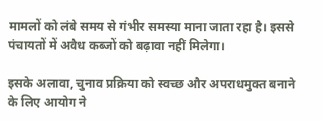मामलों को लंबे समय से गंभीर समस्या माना जाता रहा है। इससे पंचायतों में अवैध कब्जों को बढ़ावा नहीं मिलेगा।

इसके अलावा, चुनाव प्रक्रिया को स्वच्छ और अपराधमुक्त बनाने के लिए आयोग ने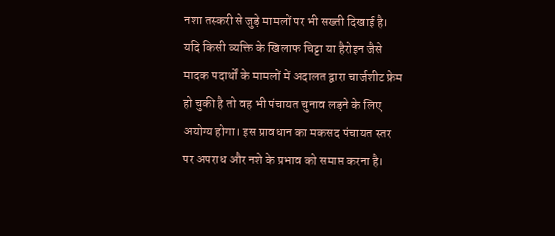नशा तस्करी से जुड़े मामलों पर भी सख्ती दिखाई है। यदि किसी व्यक्ति के खिलाफ चिट्टा या हैरोइन जैसे मादक पदार्थों के मामलों में अदालत द्वारा चार्जशीट फ्रेम हो चुकी है तो वह भी पंचायत चुनाव लड़ने के लिए अयोग्य होगा। इस प्रावधान का मकसद पंचायत स्तर पर अपराध और नशे के प्रभाव को समाप्त करना है।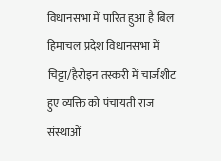विधानसभा में पारित हुआ है बिल
हिमाचल प्रदेश विधानसभा में चिट्टा/हैरोइन तस्करी में चार्जशीट हुए व्यक्ति को पंचायती राज संस्थाओं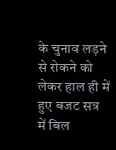के चुनाव लड़ने से रोकने को लेकर हाल ही में हुए बजट सत्र में बिल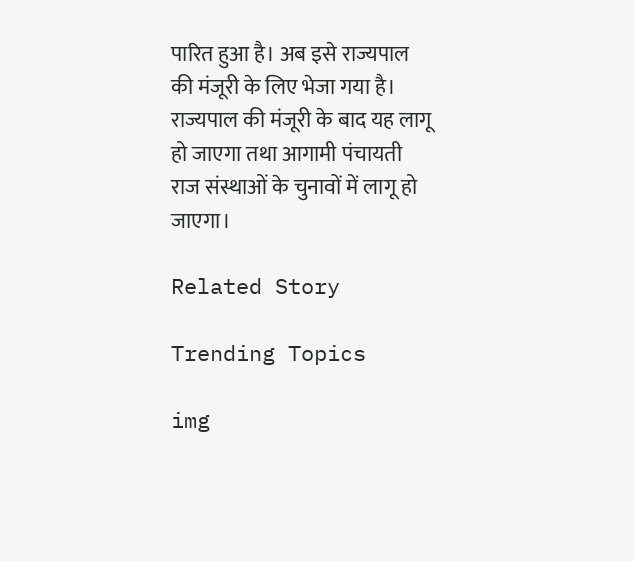पारित हुआ है। अब इसे राज्यपाल की मंजूरी के लिए भेजा गया है। राज्यपाल की मंजूरी के बाद यह लागू हो जाएगा तथा आगामी पंचायती राज संस्थाओं के चुनावों में लागू हो जाएगा।

Related Story

Trending Topics

img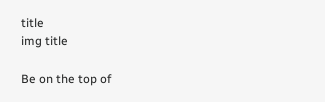title
img title

Be on the top of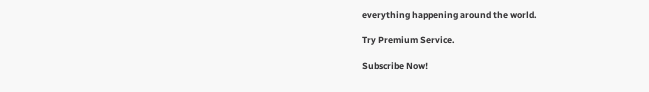everything happening around the world.

Try Premium Service.

Subscribe Now!